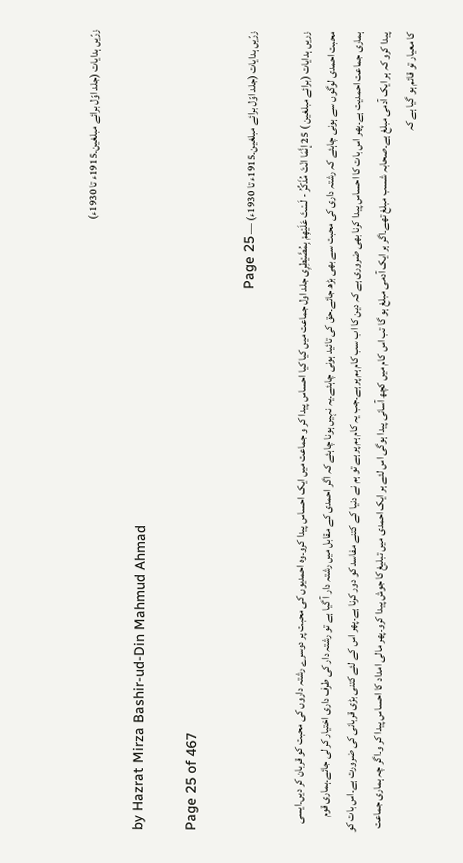زرّیں ہدایات (جلد اوّل برائے مبلغین۔1915ء تا 1930ء)

by Hazrat Mirza Bashir-ud-Din Mahmud Ahmad

Page 25 of 467

زرّیں ہدایات (جلد اوّل برائے مبلغین۔1915ء تا 1930ء) — Page 25

زریں ہدایات (برائے مبلغین ) 25 إنَّمَا انْتَ مُذَكِّرُ - لَسْتَ عَلَيْهِمْ بِمُصَّيْطِرِى جلد اول جماعت میں کیا کیا احساس پیدا کر و جماعت میں ایک احساس پیدا کرو۔وہ احمدیوں کی محبت پر دوسرے رشتہ داروں کی محبت کو قربان کر دیں۔ایسی محبت احمدی لوگوں سے ہونی چاہئے کہ رشتہ داری کی محبت سے بھی بڑھ جائے۔حق کی تائید ہونی چاہئے۔یہ نہیں ہونا چاہئے کہ اگر احمدی کے مقابل میں رشتہ دار آ گیا ہے تو رشتہ دار کی طرف داری اختیار کر لی جائے۔ہماری قوم ہماری جماعت احمدیت ہے۔پھر اس بات کا احساس پیدا کرنا بھی ضروری ہے کہ دین کا اب سب کام ہم پر ہے۔جب یہ کام ہم پر ہے تو ہم نے دنیا کے کتنے مفاسد کو دور کرنا ہے۔پھر اس کے لئے کتنی بڑی قربانی کی ضرورت ہے۔اس بات کو پیدا کرو کہ ہر ایک آدمی مبلغ ہے۔صحابہ شسب مبلغ تھے۔اگر ہر ایک آدمی مبلغ ہو گا تب اس کام میں کچھ آسانی پیدا ہوگی اس لئے ہر ایک احمدی میں تبلیغ کا جوش پیدا کرو۔پھر مالی امداد کا احساس پیدا کر و۔اگر چہ ہماری جماعت کا معیار تو قائم ہو گیا ہے کہ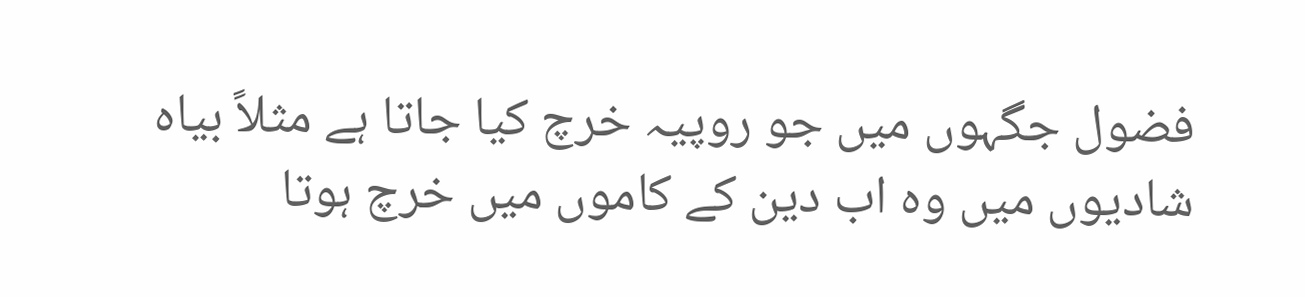فضول جگہوں میں جو روپیہ خرچ کیا جاتا ہے مثلاً بیاہ شادیوں میں وہ اب دین کے کاموں میں خرچ ہوتا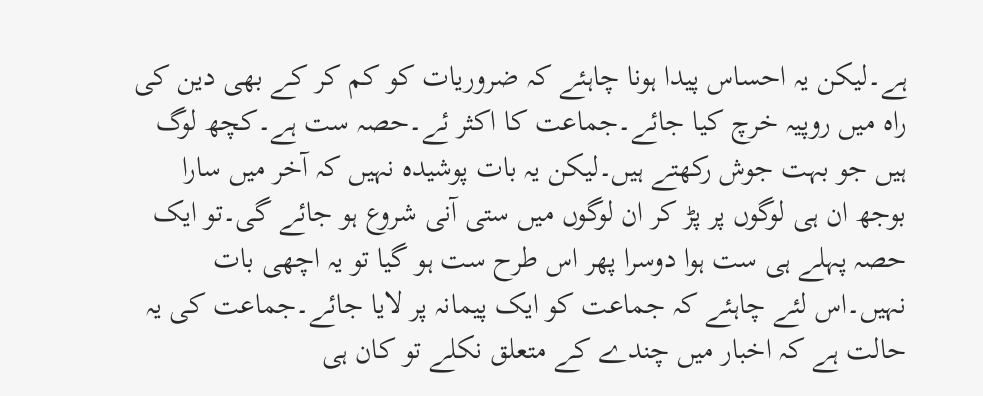ہے۔لیکن یہ احساس پیدا ہونا چاہئے کہ ضروریات کو کم کر کے بھی دین کی راہ میں روپیہ خرچ کیا جائے۔جماعت کا اکثر ئے۔حصہ ست ہے۔کچھ لوگ ہیں جو بہت جوش رکھتے ہیں۔لیکن یہ بات پوشیدہ نہیں کہ آخر میں سارا بوجھ ان ہی لوگوں پر پڑ کر ان لوگوں میں ستی آنی شروع ہو جائے گی۔تو ایک حصہ پہلے ہی ست ہوا دوسرا پھر اس طرح ست ہو گیا تو یہ اچھی بات نہیں۔اس لئے چاہئے کہ جماعت کو ایک پیمانہ پر لایا جائے۔جماعت کی یہ حالت ہے کہ اخبار میں چندے کے متعلق نکلے تو کان ہی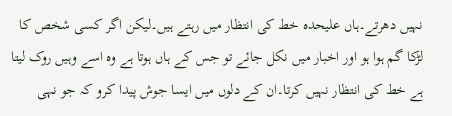نہیں دھرتے۔ہاں علیحدہ خط کی انتظار میں رہتے ہیں۔لیکن اگر کسی شخص کا لڑکا گم ہوا ہو اور اخبار میں نکل جائے تو جس کے ہاں ہوتا ہے وہ اسے وہیں روک لیتا ہے خط کی انتظار نہیں کرتا۔ان کے دلوں میں ایسا جوش پیدا کرو کہ جو نہی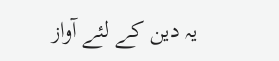یہ دین کے لئے آواز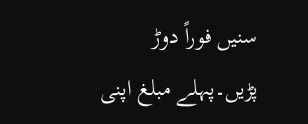سنیں فوراً دوڑ پڑیں۔پہلے مبلغ اپنی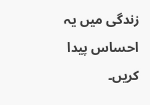زندگی میں یہ احساس پیدا کریں۔